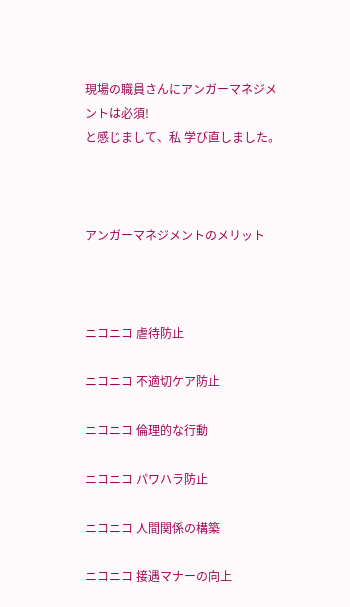現場の職員さんにアンガーマネジメントは必須!
と感じまして、私 学び直しました。



アンガーマネジメントのメリット



ニコニコ 虐待防止

ニコニコ 不適切ケア防止

ニコニコ 倫理的な行動

ニコニコ パワハラ防止

ニコニコ 人間関係の構築

ニコニコ 接遇マナーの向上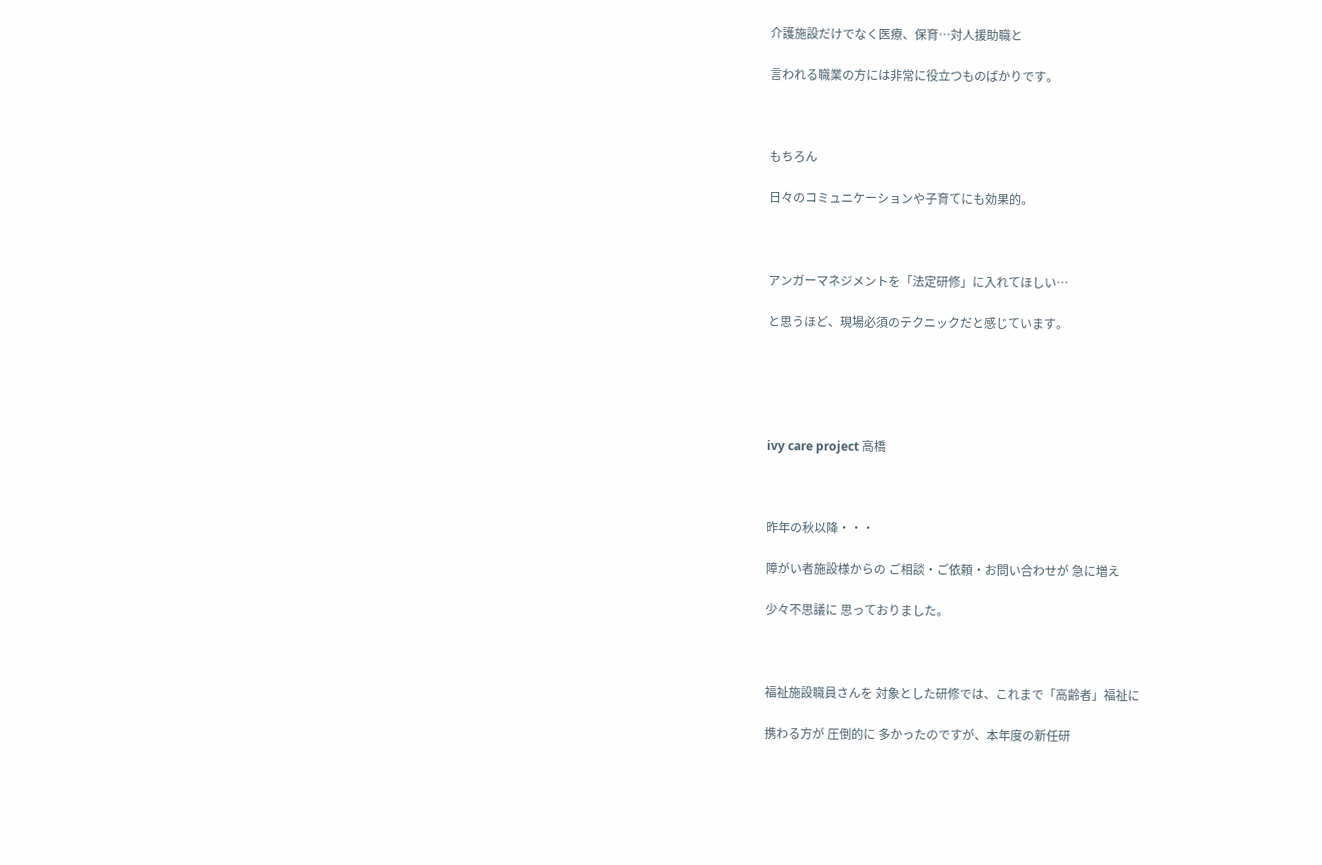介護施設だけでなく医療、保育…対人援助職と

言われる職業の方には非常に役立つものばかりです。



もちろん

日々のコミュニケーションや子育てにも効果的。



アンガーマネジメントを「法定研修」に入れてほしい…

と思うほど、現場必須のテクニックだと感じています。





ivy care project 高橋



昨年の秋以降・・・

障がい者施設様からの ご相談・ご依頼・お問い合わせが 急に増え

少々不思議に 思っておりました。



福祉施設職員さんを 対象とした研修では、これまで「高齢者」福祉に

携わる方が 圧倒的に 多かったのですが、本年度の新任研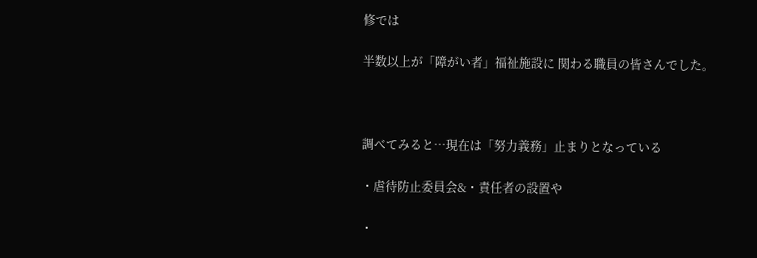修では

半数以上が「障がい者」福祉施設に 関わる職員の皆さんでした。



調べてみると…現在は「努力義務」止まりとなっている

・虐待防止委員会&・責任者の設置や

・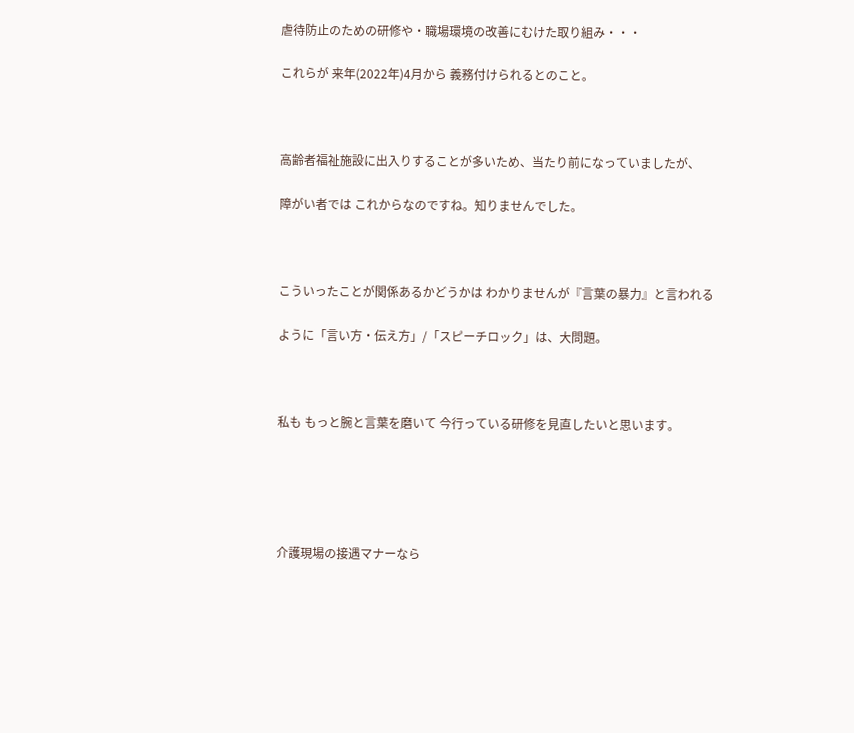虐待防止のための研修や・職場環境の改善にむけた取り組み・・・

これらが 来年(2022年)4月から 義務付けられるとのこと。



高齢者福祉施設に出入りすることが多いため、当たり前になっていましたが、

障がい者では これからなのですね。知りませんでした。



こういったことが関係あるかどうかは わかりませんが『言葉の暴力』と言われる

ように「言い方・伝え方」/「スピーチロック」は、大問題。



私も もっと腕と言葉を磨いて 今行っている研修を見直したいと思います。





介護現場の接遇マナーなら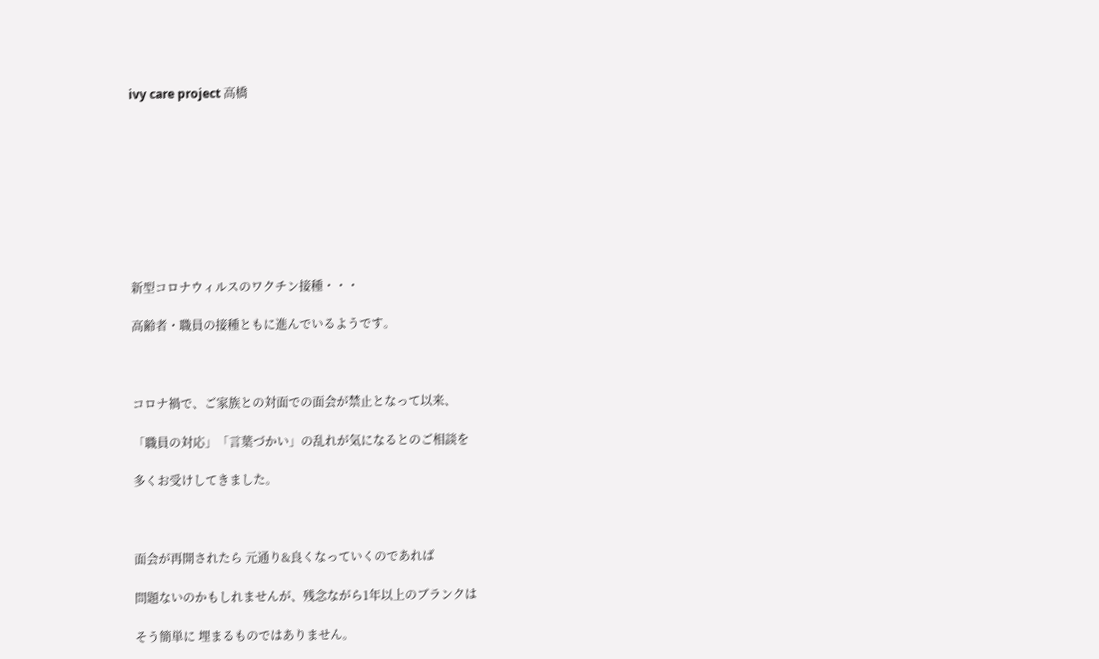ivy care project 高橋









新型コロナウィルスのワクチン接種・・・

高齢者・職員の接種ともに進んでいるようです。



コロナ禍で、ご家族との対面での面会が禁止となって以来、

「職員の対応」「言葉づかい」の乱れが気になるとのご相談を

多くお受けしてきました。



面会が再開されたら 元通り&良くなっていくのであれば

問題ないのかもしれませんが、残念ながら1年以上のブランクは

そう簡単に 埋まるものではありません。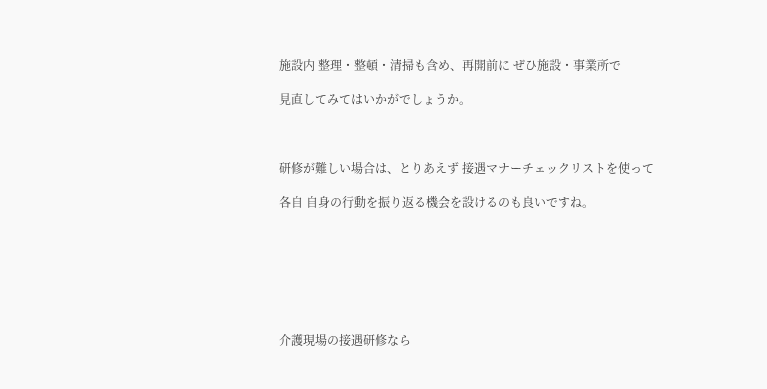施設内 整理・整頓・清掃も含め、再開前に ぜひ施設・事業所で

見直してみてはいかがでしょうか。



研修が難しい場合は、とりあえず 接遇マナーチェックリストを使って

各自 自身の行動を振り返る機会を設けるのも良いですね。







介護現場の接遇研修なら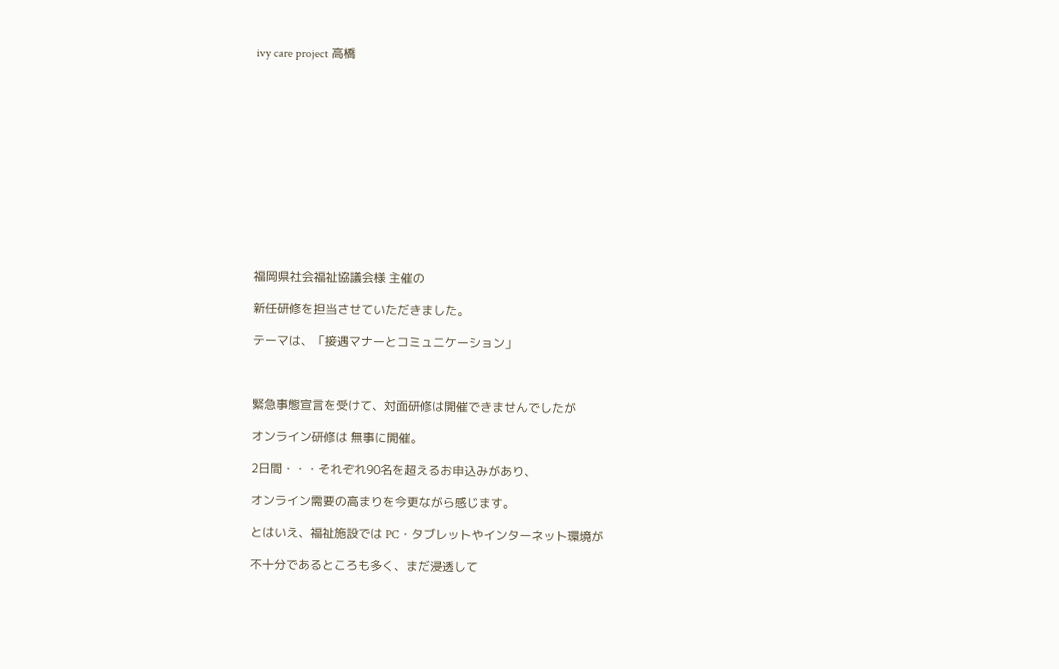ivy care project 高橋













福岡県社会福祉協議会様 主催の

新任研修を担当させていただきました。

テーマは、「接遇マナーとコミュニケーション」



緊急事態宣言を受けて、対面研修は開催できませんでしたが

オンライン研修は 無事に開催。

2日間・・・それぞれ90名を超えるお申込みがあり、

オンライン需要の高まりを今更ながら感じます。

とはいえ、福祉施設では PC・タブレットやインターネット環境が

不十分であるところも多く、まだ浸透して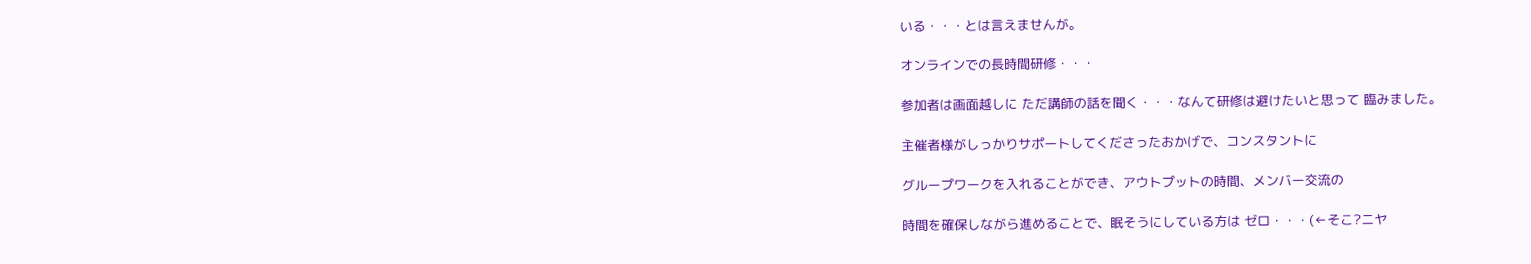いる・・・とは言えませんが。

オンラインでの長時間研修・・・

参加者は画面越しに ただ講師の話を聞く・・・なんて研修は避けたいと思って 臨みました。

主催者様がしっかりサポートしてくださったおかげで、コンスタントに

グループワークを入れることができ、アウトプットの時間、メンバー交流の

時間を確保しながら進めることで、眠そうにしている方は ゼロ・・・(←そこ?ニヤ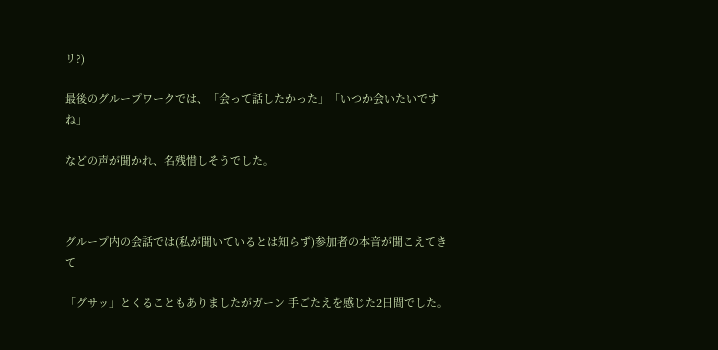リ?)

最後のグループワークでは、「会って話したかった」「いつか会いたいですね」

などの声が聞かれ、名残惜しそうでした。



グループ内の会話では(私が聞いているとは知らず)参加者の本音が聞こえてきて

「グサッ」とくることもありましたがガーン 手ごたえを感じた2日間でした。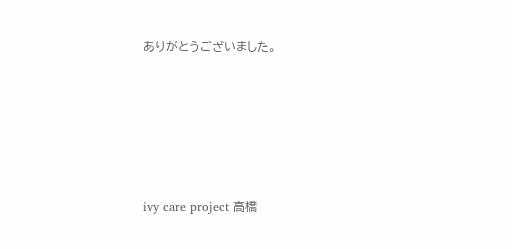ありがとうございました。





ivy care project 高橋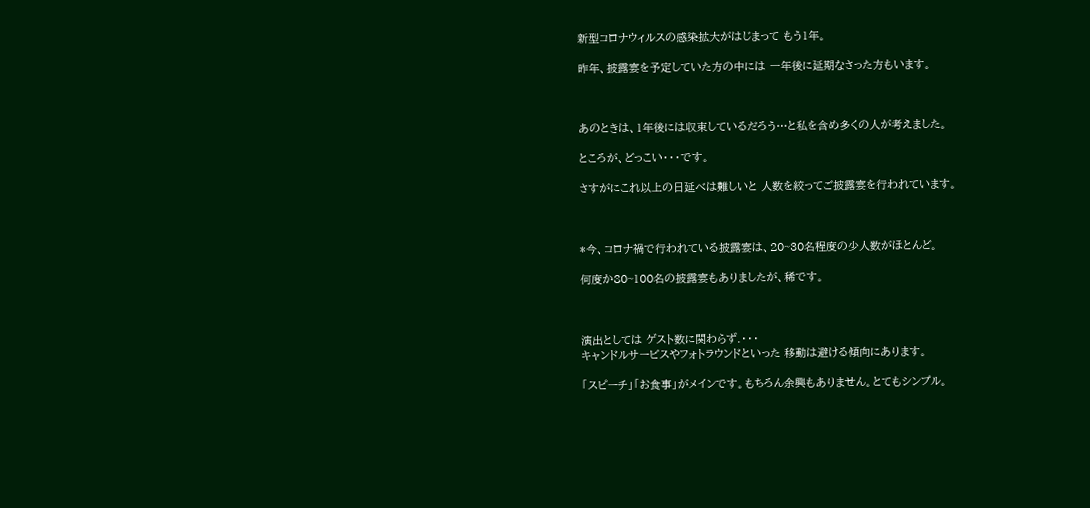新型コロナウィルスの感染拡大がはじまって もう1年。

昨年、披露宴を予定していた方の中には 一年後に延期なさった方もいます。



あのときは、1年後には収束しているだろう…と私を含め多くの人が考えました。

ところが、どっこい・・・です。

さすがにこれ以上の日延べは難しいと 人数を絞ってご披露宴を行われています。



*今、コロナ禍で行われている披露宴は、20~30名程度の少人数がほとんど。

何度か80~100名の披露宴もありましたが、稀です。



演出としては ゲスト数に関わらず.・・・
キャンドルサービスやフォトラウンドといった 移動は避ける傾向にあります。

「スピーチ」「お食事」がメインです。もちろん余興もありません。とてもシンプル。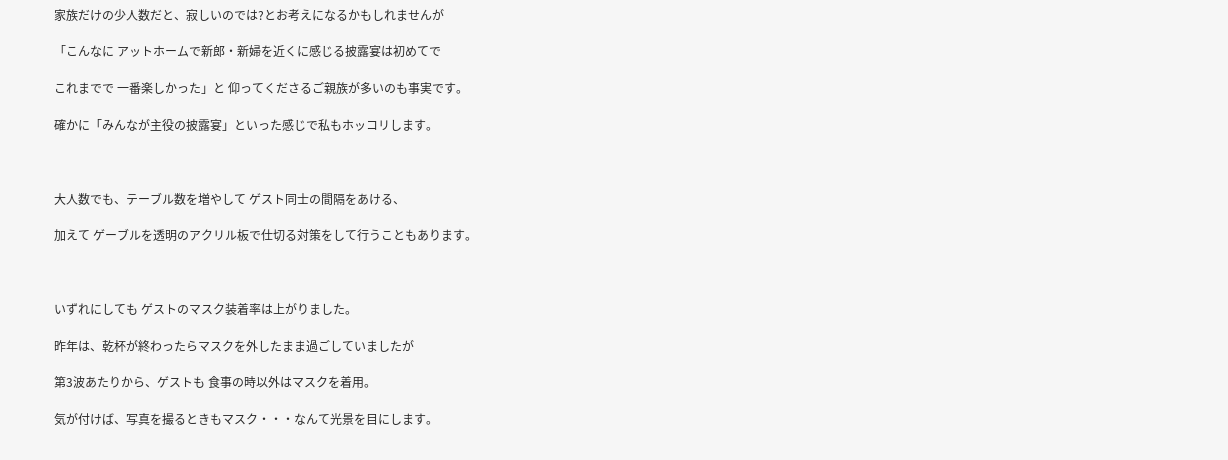家族だけの少人数だと、寂しいのでは?とお考えになるかもしれませんが

「こんなに アットホームで新郎・新婦を近くに感じる披露宴は初めてで

これまでで 一番楽しかった」と 仰ってくださるご親族が多いのも事実です。

確かに「みんなが主役の披露宴」といった感じで私もホッコリします。



大人数でも、テーブル数を増やして ゲスト同士の間隔をあける、

加えて ゲーブルを透明のアクリル板で仕切る対策をして行うこともあります。



いずれにしても ゲストのマスク装着率は上がりました。

昨年は、乾杯が終わったらマスクを外したまま過ごしていましたが

第3波あたりから、ゲストも 食事の時以外はマスクを着用。

気が付けば、写真を撮るときもマスク・・・なんて光景を目にします。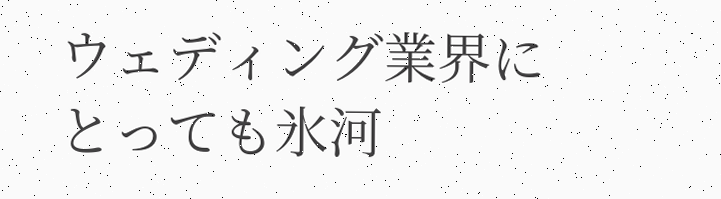ウェディング業界にとっても氷河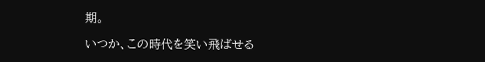期。

いつか、この時代を笑い飛ばせる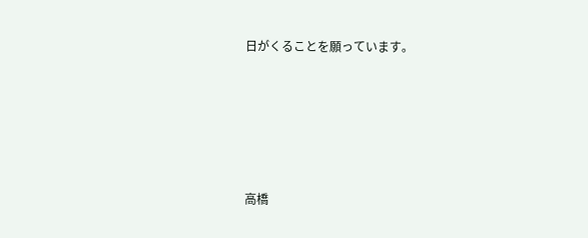日がくることを願っています。





高橋